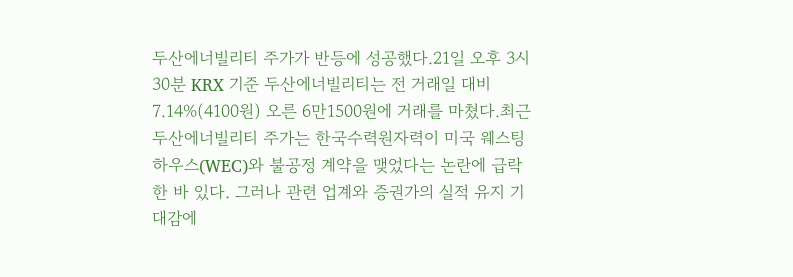두산에너빌리티 주가가 반등에 성공했다.21일 오후 3시 30분 KRX 기준 두산에너빌리티는 전 거래일 대비 7.14%(4100원) 오른 6만1500원에 거래를 마쳤다.최근 두산에너빌리티 주가는 한국수력원자력이 미국 웨스팅하우스(WEC)와 불공정 계약을 맺었다는 논란에 급락한 바 있다. 그러나 관련 업계와 증권가의 실적 유지 기대감에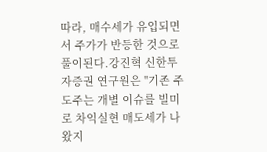따라, 매수세가 유입되면서 주가가 반등한 것으로 풀이된다.강진혁 신한투자증권 연구원은 "기존 주도주는 개별 이슈를 빌미로 차익실현 매도세가 나왔지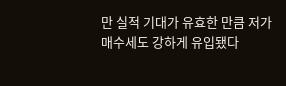만 실적 기대가 유효한 만큼 저가 매수세도 강하게 유입됐다